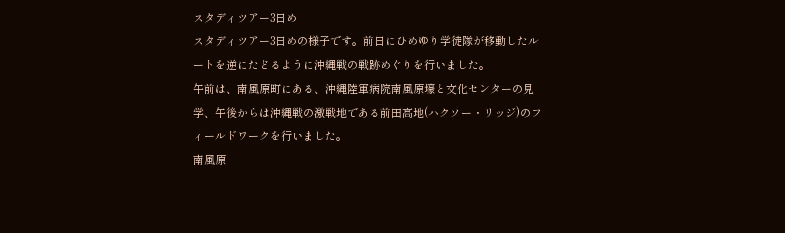スタディツアー3日め
スタディツアー3日めの様子です。前日にひめゆり学徒隊が移動したルートを逆にたどるように沖縄戦の戦跡めぐりを行いました。
午前は、南風原町にある、沖縄陸軍病院南風原壕と文化センターの見学、午後からは沖縄戦の激戦地である前田高地(ハクソー・リッジ)のフィールドワークを行いました。
南風原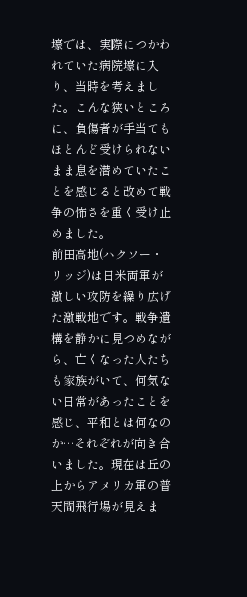壕では、実際につかわれていた病院壕に入り、当時を考えました。こんな狭いところに、負傷者が手当てもほとんど受けられないまま息を潜めていたことを感じると改めて戦争の怖さを重く受け止めました。
前田高地(ハクソー・リッジ)は日米両軍が激しい攻防を繰り広げた激戦地です。戦争遺構を静かに見つめながら、亡くなった人たちも家族がいて、何気ない日常があったことを感じ、平和とは何なのか…それぞれが向き合いました。現在は丘の上からアメリカ軍の普天間飛行場が見えま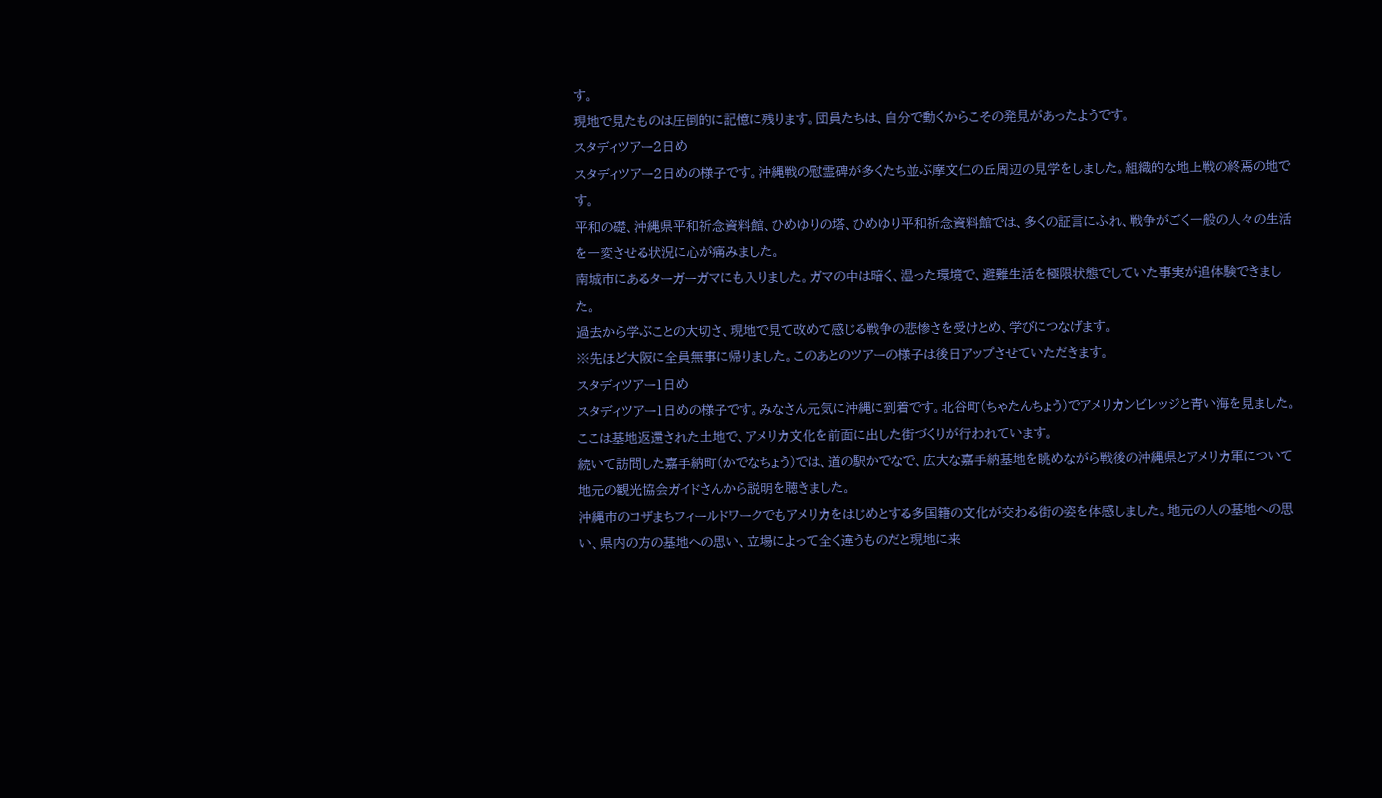す。
現地で見たものは圧倒的に記憶に残ります。団員たちは、自分で動くからこその発見があったようです。
スタディツアー2日め
スタディツアー2日めの様子です。沖縄戦の慰霊碑が多くたち並ぶ摩文仁の丘周辺の見学をしました。組織的な地上戦の終焉の地です。
平和の礎、沖縄県平和祈念資料館、ひめゆりの塔、ひめゆり平和祈念資料館では、多くの証言にふれ、戦争がごく一般の人々の生活を一変させる状況に心が痛みました。
南城市にあるターガーガマにも入りました。ガマの中は暗く、湿った環境で、避難生活を極限状態でしていた事実が追体験できました。
過去から学ぶことの大切さ、現地で見て改めて感じる戦争の悲惨さを受けとめ、学びにつなげます。
※先ほど大阪に全員無事に帰りました。このあとのツアーの様子は後日アップさせていただきます。
スタディツアー1日め
スタディツアー1日めの様子です。みなさん元気に沖縄に到着です。北谷町(ちゃたんちょう)でアメリカンビレッジと青い海を見ました。ここは基地返還された土地で、アメリカ文化を前面に出した街づくりが行われています。
続いて訪問した嘉手納町(かでなちょう)では、道の駅かでなで、広大な嘉手納基地を眺めながら戦後の沖縄県とアメリカ軍について地元の観光協会ガイドさんから説明を聴きました。
沖縄市のコザまちフィールドワークでもアメリカをはじめとする多国籍の文化が交わる街の姿を体感しました。地元の人の基地への思い、県内の方の基地への思い、立場によって全く違うものだと現地に来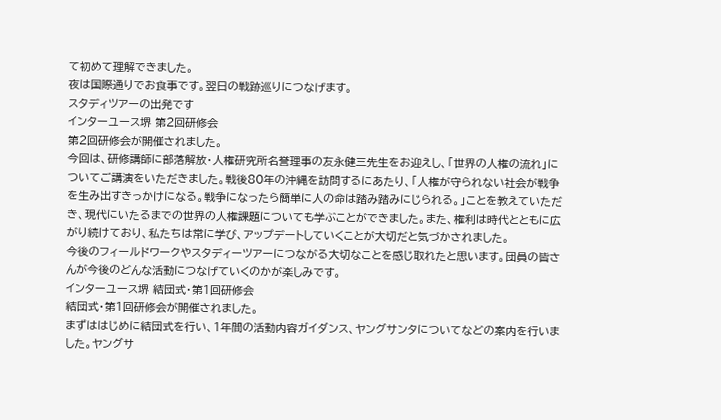て初めて理解できました。
夜は国際通りでお食事です。翌日の戦跡巡りにつなげます。
スタディツアーの出発です
インターユース堺 第2回研修会
第2回研修会が開催されました。
今回は、研修講師に部落解放・人権研究所名誉理事の友永健三先生をお迎えし、「世界の人権の流れ」についてご講演をいただきました。戦後80年の沖縄を訪問するにあたり、「人権が守られない社会が戦争を生み出すきっかけになる。戦争になったら簡単に人の命は踏み踏みにじられる。」ことを教えていただき、現代にいたるまでの世界の人権課題についても学ぶことができました。また、権利は時代とともに広がり続けており、私たちは常に学び、アップデートしていくことが大切だと気づかされました。
今後のフィールドワークやスタディーツアーにつながる大切なことを感じ取れたと思います。団員の皆さんが今後のどんな活動につなげていくのかが楽しみです。
インターユース堺 結団式・第1回研修会
結団式・第1回研修会が開催されました。
まずははじめに結団式を行い、1年間の活動内容ガイダンス、ヤングサンタについてなどの案内を行いました。ヤングサ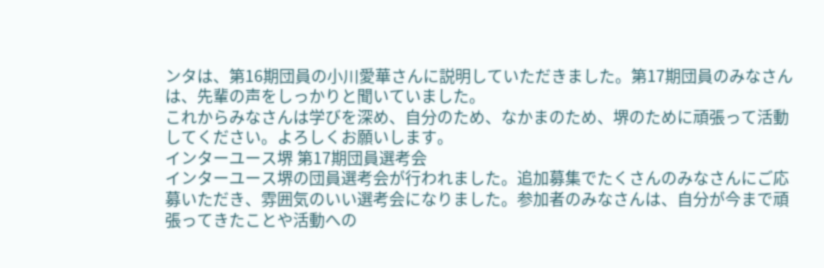ンタは、第16期団員の小川愛華さんに説明していただきました。第17期団員のみなさんは、先輩の声をしっかりと聞いていました。
これからみなさんは学びを深め、自分のため、なかまのため、堺のために頑張って活動してください。よろしくお願いします。
インターユース堺 第17期団員選考会
インターユース堺の団員選考会が行われました。追加募集でたくさんのみなさんにご応募いただき、雰囲気のいい選考会になりました。参加者のみなさんは、自分が今まで頑張ってきたことや活動への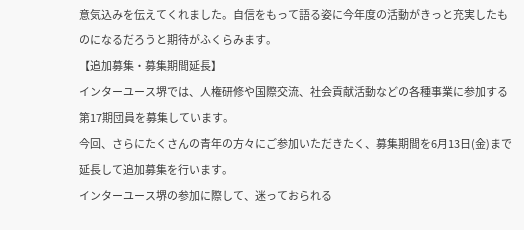意気込みを伝えてくれました。自信をもって語る姿に今年度の活動がきっと充実したものになるだろうと期待がふくらみます。
【追加募集・募集期間延長】
インターユース堺では、人権研修や国際交流、社会貢献活動などの各種事業に参加する第17期団員を募集しています。
今回、さらにたくさんの青年の方々にご参加いただきたく、募集期間を6月13日(金)まで延長して追加募集を行います。
インターユース堺の参加に際して、迷っておられる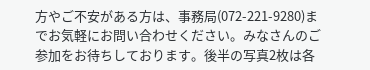方やご不安がある方は、事務局(072-221-9280)までお気軽にお問い合わせください。みなさんのご参加をお待ちしております。後半の写真2枚は各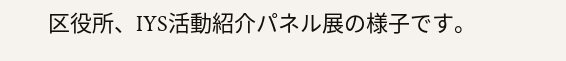区役所、IYS活動紹介パネル展の様子です。